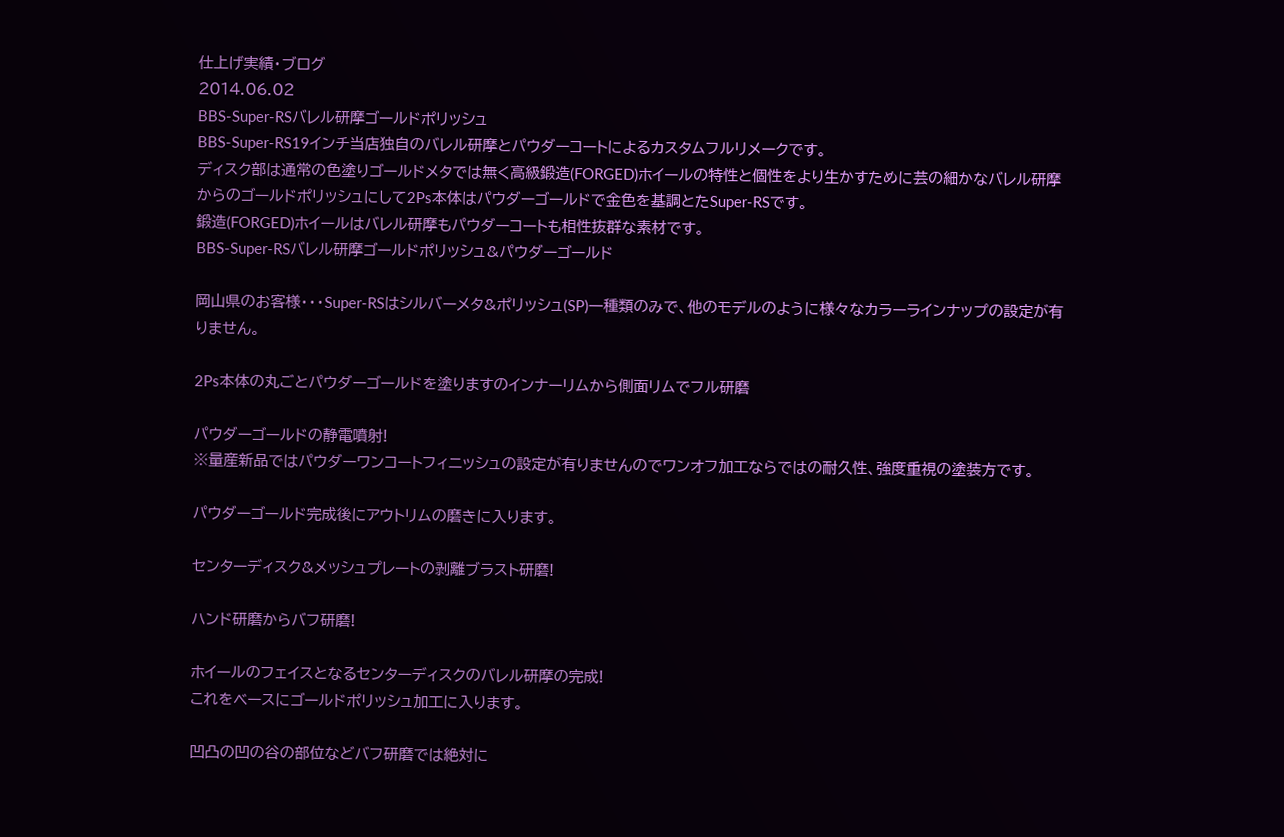仕上げ実績・ブログ
2014.06.02
BBS-Super-RSバレル研摩ゴールドポリッシュ
BBS-Super-RS19インチ当店独自のバレル研摩とパウダーコートによるカスタムフルリメークです。
ディスク部は通常の色塗りゴールドメタでは無く高級鍛造(FORGED)ホイールの特性と個性をより生かすために芸の細かなバレル研摩からのゴールドポリッシュにして2Ps本体はパウダーゴールドで金色を基調とたSuper-RSです。
鍛造(FORGED)ホイールはバレル研摩もパウダーコートも相性抜群な素材です。
BBS-Super-RSバレル研摩ゴールドポリッシュ&パウダーゴールド

岡山県のお客様・・・Super-RSはシルバーメタ&ポリッシュ(SP)一種類のみで、他のモデルのように様々なカラーラインナップの設定が有りません。

2Ps本体の丸ごとパウダーゴールドを塗りますのインナーリムから側面リムでフル研磨

パウダーゴールドの静電噴射!
※量産新品ではパウダーワンコートフィニッシュの設定が有りませんのでワンオフ加工ならではの耐久性、強度重視の塗装方です。

パウダーゴールド完成後にアウトリムの磨きに入ります。

センターディスク&メッシュプレートの剥離ブラスト研磨!

ハンド研磨からバフ研磨!

ホイールのフェイスとなるセンターディスクのバレル研摩の完成!
これをベースにゴールドポリッシュ加工に入ります。

凹凸の凹の谷の部位などバフ研磨では絶対に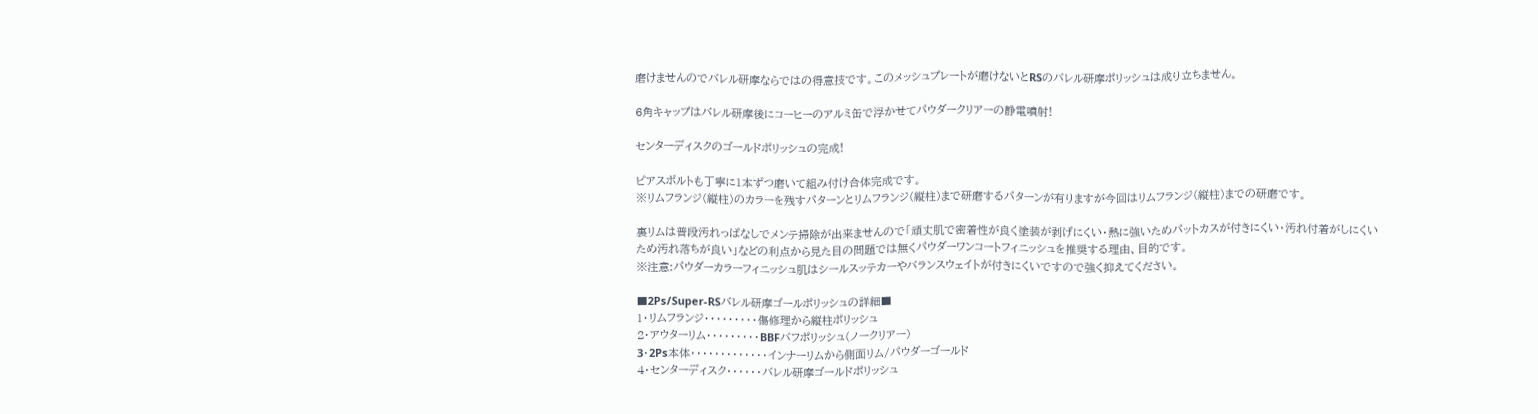磨けませんのでバレル研摩ならではの得意技です。このメッシュプレートが磨けないとRSのバレル研摩ポリッシュは成り立ちません。

6角キャップはバレル研摩後にコーヒーのアルミ缶で浮かせてパウダークリアーの静電噴射!

センターディスクのゴールドポリッシュの完成!

ピアスボルトも丁寧に1本ずつ磨いて組み付け合体完成です。
※リムフランジ(縦柱)のカラーを残すパターンとリムフランジ(縦柱)まで研磨するパターンが有りますが今回はリムフランジ(縦柱)までの研磨です。

裏リムは普段汚れっぱなしでメンテ掃除が出来ませんので「頑丈肌で密着性が良く塗装が剥げにくい・熱に強いためパットカスが付きにくい・汚れ付着がしにくいため汚れ落ちが良い」などの利点から見た目の問題では無くパウダーワンコートフィニッシュを推奨する理由、目的です。
※注意:パウダーカラーフィニッシュ肌はシールスッテカーやバランスウェイトが付きにくいですので強く抑えてください。

■2Ps/Super-RSバレル研摩ゴールポリッシュの詳細■
1・リムフランジ・・・・・・・・・傷修理から縦柱ポリッシュ
2・アウターリム・・・・・・・・・BBFバフポリッシュ(ノークリアー)
3・2Ps本体・・・・・・・・・・・・・インナーリムから側面リム/パウダーゴールド
4・センターディスク・・・・・・バレル研摩ゴールドポリッシュ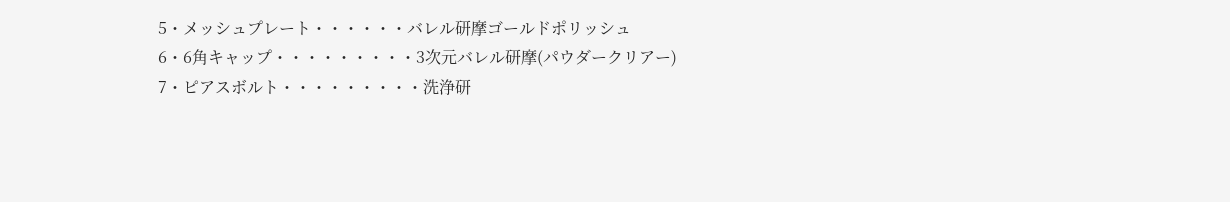5・メッシュプレート・・・・・・バレル研摩ゴールドポリッシュ
6・6角キャップ・・・・・・・・・3次元バレル研摩(パウダークリアー)
7・ピアスボルト・・・・・・・・・洗浄研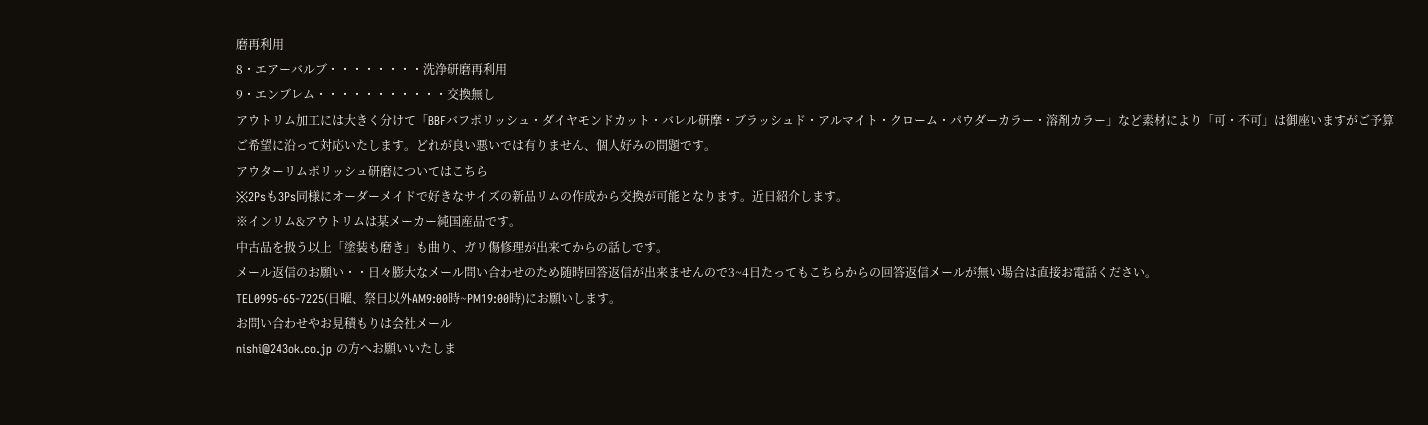磨再利用
8・エアーバルブ・・・・・・・・洗浄研磨再利用
9・エンブレム・・・・・・・・・・・交換無し
アウトリム加工には大きく分けて「BBFバフポリッシュ・ダイヤモンドカット・バレル研摩・ブラッシュド・アルマイト・クローム・パウダーカラー・溶剤カラー」など素材により「可・不可」は御座いますがご予算ご希望に沿って対応いたします。どれが良い悪いでは有りません、個人好みの問題です。
アウターリムポリッシュ研磨についてはこちら
※2Psも3Ps同様にオーダーメイドで好きなサイズの新品リムの作成から交換が可能となります。近日紹介します。
※インリム&アウトリムは某メーカー純国産品です。
中古品を扱う以上「塗装も磨き」も曲り、ガリ傷修理が出来てからの話しです。
メール返信のお願い・・日々膨大なメール問い合わせのため随時回答返信が出来ませんので3~4日たってもこちらからの回答返信メールが無い場合は直接お電話ください。
TEL0995-65-7225(日曜、祭日以外AM9:00時~PM19:00時)にお願いします。
お問い合わせやお見積もりは会社メール
nishi@243ok.co.jp の方へお願いいたしま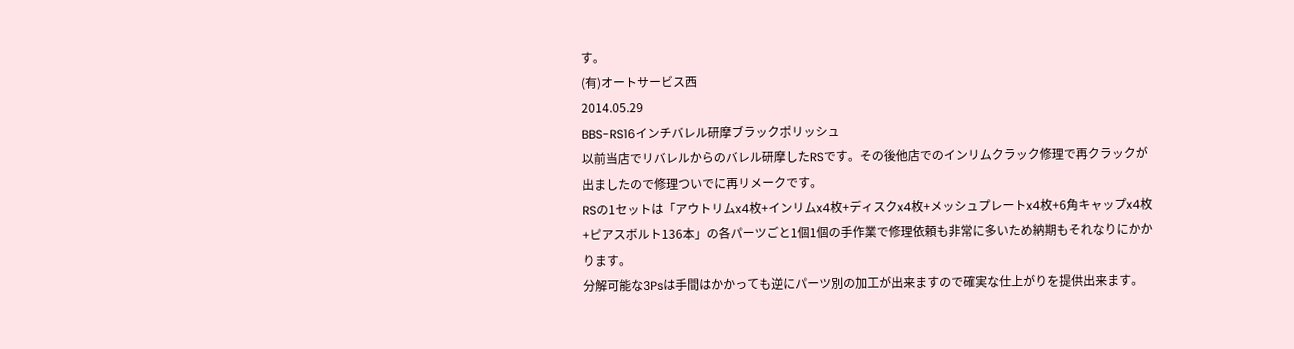す。
(有)オートサービス西
2014.05.29
BBS-RS16インチバレル研摩ブラックポリッシュ
以前当店でリバレルからのバレル研摩したRSです。その後他店でのインリムクラック修理で再クラックが出ましたので修理ついでに再リメークです。
RSの1セットは「アウトリムx4枚+インリムx4枚+ディスクx4枚+メッシュプレートx4枚+6角キャップx4枚+ピアスボルト136本」の各パーツごと1個1個の手作業で修理依頼も非常に多いため納期もそれなりにかかります。
分解可能な3Psは手間はかかっても逆にパーツ別の加工が出来ますので確実な仕上がりを提供出来ます。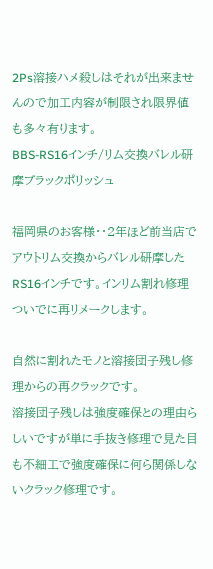2Ps溶接ハメ殺しはそれが出来ませんので加工内容が制限され限界値も多々有ります。
BBS-RS16インチ/リム交換バレル研摩ブラックポリッシュ

福岡県のお客様・・2年ほど前当店でアウトリム交換からバレル研摩したRS16インチです。インリム割れ修理ついでに再リメークします。

自然に割れたモノと溶接団子残し修理からの再クラックです。
溶接団子残しは強度確保との理由らしいですが単に手抜き修理で見た目も不細工で強度確保に何ら関係しないクラック修理です。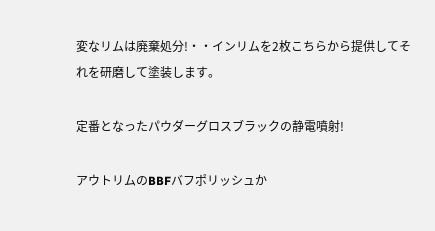変なリムは廃棄処分!・・インリムを2枚こちらから提供してそれを研磨して塗装します。

定番となったパウダーグロスブラックの静電噴射!

アウトリムのBBFバフポリッシュか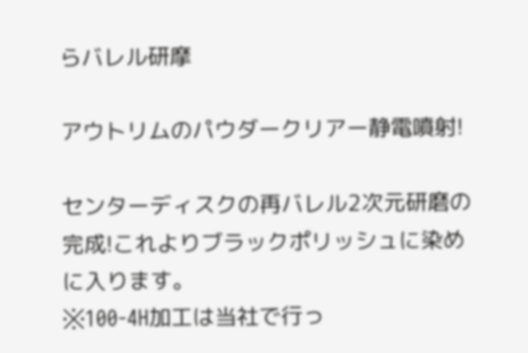らバレル研摩

アウトリムのパウダークリアー静電噴射!

センターディスクの再バレル2次元研磨の完成!これよりブラックポリッシュに染めに入ります。
※100-4H加工は当社で行っ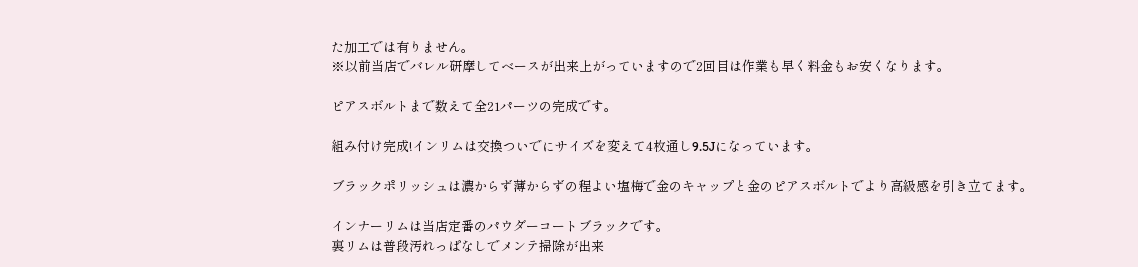た加工では有りません。
※以前当店でバレル研摩してベースが出来上がっていますので2回目は作業も早く料金もお安くなります。

ピアスボルトまで数えて全21パーツの完成です。

組み付け完成!インリムは交換ついでにサイズを変えて4枚通し9.5Jになっています。

ブラックポリッシュは濃からず薄からずの程よい塩梅で金のキャップと金のピアスボルトでより高級感を引き立てます。

インナーリムは当店定番のパウダーコートブラックです。
裏リムは普段汚れっぱなしでメンテ掃除が出来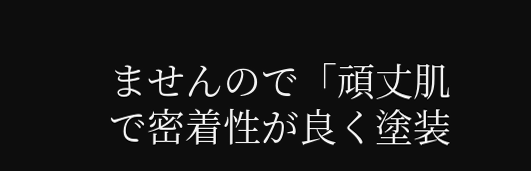ませんので「頑丈肌で密着性が良く塗装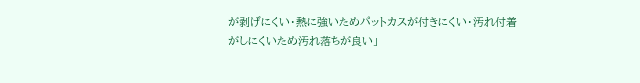が剥げにくい・熱に強いためパットカスが付きにくい・汚れ付着がしにくいため汚れ落ちが良い」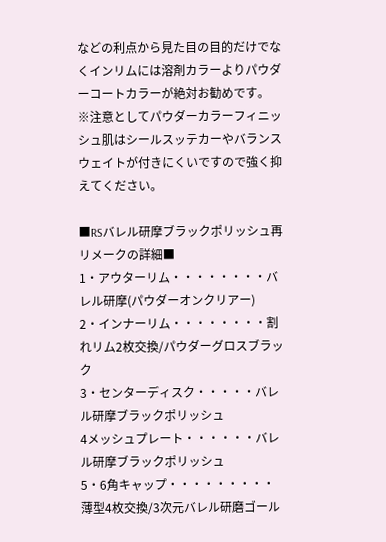などの利点から見た目の目的だけでなくインリムには溶剤カラーよりパウダーコートカラーが絶対お勧めです。
※注意としてパウダーカラーフィニッシュ肌はシールスッテカーやバランスウェイトが付きにくいですので強く抑えてください。

■RSバレル研摩ブラックポリッシュ再リメークの詳細■
1・アウターリム・・・・・・・・バレル研摩(パウダーオンクリアー)
2・インナーリム・・・・・・・・割れリム2枚交換/パウダーグロスブラック
3・センターディスク・・・・・バレル研摩ブラックポリッシュ
4メッシュプレート・・・・・・バレル研摩ブラックポリッシュ
5・6角キャップ・・・・・・・・・薄型4枚交換/3次元バレル研磨ゴール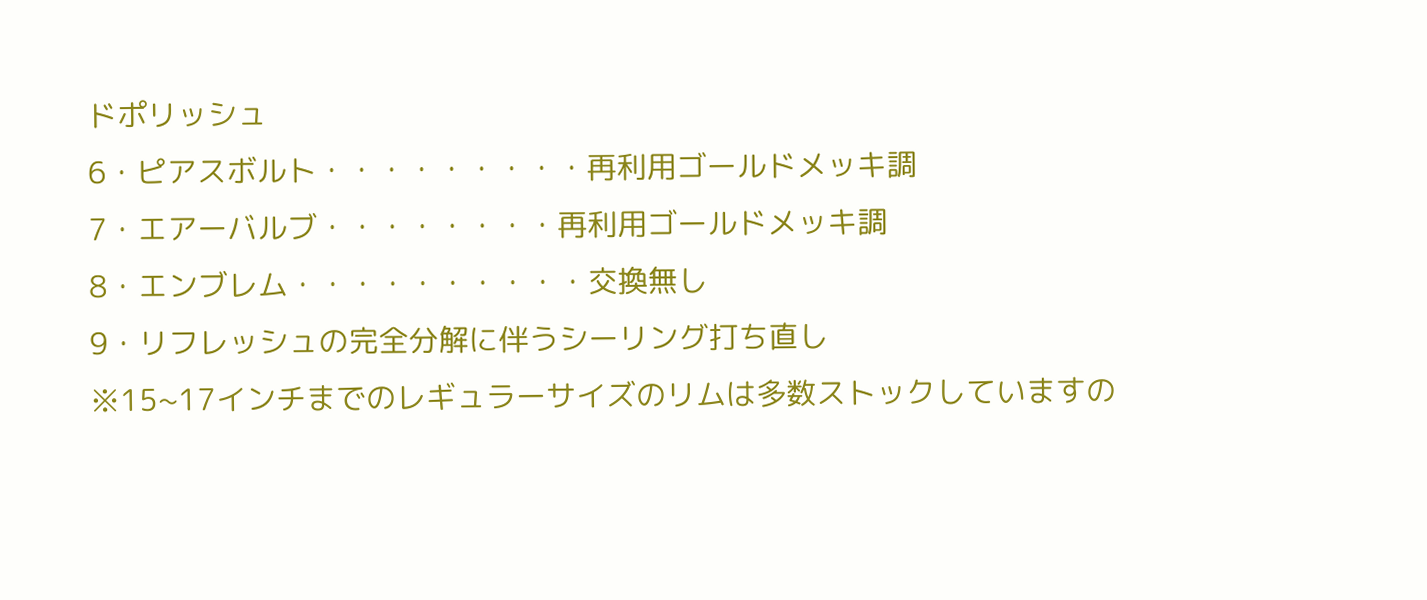ドポリッシュ
6・ピアスボルト・・・・・・・・・再利用ゴールドメッキ調
7・エアーバルブ・・・・・・・・再利用ゴールドメッキ調
8・エンブレム・・・・・・・・・・交換無し
9・リフレッシュの完全分解に伴うシーリング打ち直し
※15~17インチまでのレギュラーサイズのリムは多数ストックしていますの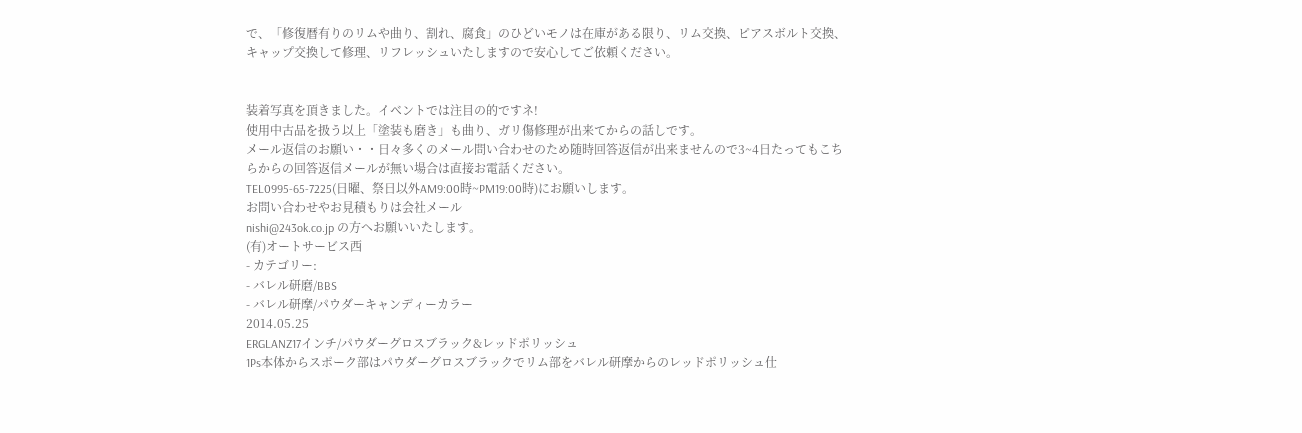で、「修復暦有りのリムや曲り、割れ、腐食」のひどいモノは在庫がある限り、リム交換、ピアスボルト交換、キャップ交換して修理、リフレッシュいたしますので安心してご依頼ください。


装着写真を頂きました。イベントでは注目の的ですネ!
使用中古品を扱う以上「塗装も磨き」も曲り、ガリ傷修理が出来てからの話しです。
メール返信のお願い・・日々多くのメール問い合わせのため随時回答返信が出来ませんので3~4日たってもこちらからの回答返信メールが無い場合は直接お電話ください。
TEL0995-65-7225(日曜、祭日以外AM9:00時~PM19:00時)にお願いします。
お問い合わせやお見積もりは会社メール
nishi@243ok.co.jp の方へお願いいたします。
(有)オートサービス西
- カテゴリー:
- バレル研磨/BBS
- バレル研摩/パウダーキャンディーカラー
2014.05.25
ERGLANZ17インチ/パウダーグロスブラック&レッドポリッシュ
1Ps本体からスポーク部はパウダーグロスブラックでリム部をバレル研摩からのレッドポリッシュ仕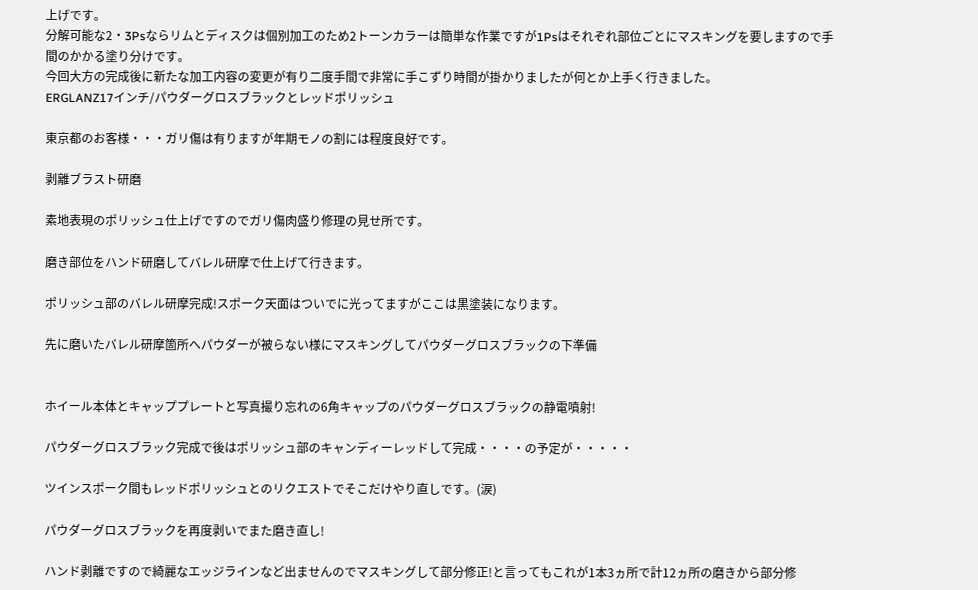上げです。
分解可能な2・3Psならリムとディスクは個別加工のため2トーンカラーは簡単な作業ですが1Psはそれぞれ部位ごとにマスキングを要しますので手間のかかる塗り分けです。
今回大方の完成後に新たな加工内容の変更が有り二度手間で非常に手こずり時間が掛かりましたが何とか上手く行きました。
ERGLANZ17インチ/パウダーグロスブラックとレッドポリッシュ

東京都のお客様・・・ガリ傷は有りますが年期モノの割には程度良好です。

剥離ブラスト研磨

素地表現のポリッシュ仕上げですのでガリ傷肉盛り修理の見せ所です。

磨き部位をハンド研磨してバレル研摩で仕上げて行きます。

ポリッシュ部のバレル研摩完成!スポーク天面はついでに光ってますがここは黒塗装になります。

先に磨いたバレル研摩箇所へパウダーが被らない様にマスキングしてパウダーグロスブラックの下準備


ホイール本体とキャッププレートと写真撮り忘れの6角キャップのパウダーグロスブラックの静電噴射!

パウダーグロスブラック完成で後はポリッシュ部のキャンディーレッドして完成・・・・の予定が・・・・・

ツインスポーク間もレッドポリッシュとのリクエストでそこだけやり直しです。(涙)

パウダーグロスブラックを再度剥いでまた磨き直し!

ハンド剥離ですので綺麗なエッジラインなど出ませんのでマスキングして部分修正!と言ってもこれが1本3ヵ所で計12ヵ所の磨きから部分修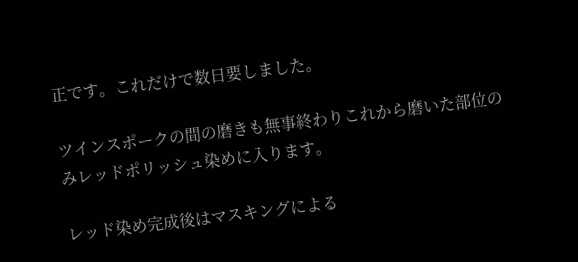正です。これだけで数日要しました。

ツインスポークの間の磨きも無事終わりこれから磨いた部位のみレッドポリッシュ染めに入ります。

レッド染め完成後はマスキングによる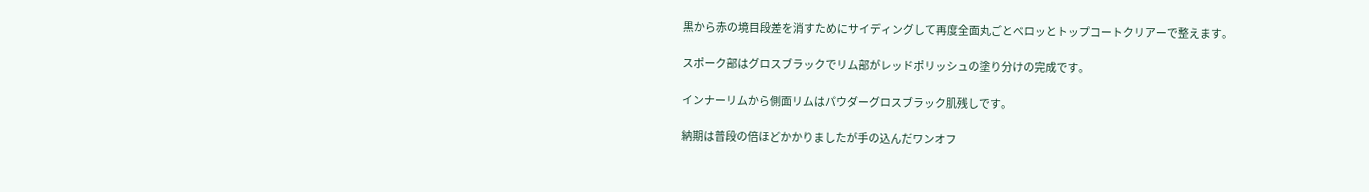黒から赤の境目段差を消すためにサイディングして再度全面丸ごとベロッとトップコートクリアーで整えます。

スポーク部はグロスブラックでリム部がレッドポリッシュの塗り分けの完成です。

インナーリムから側面リムはパウダーグロスブラック肌残しです。

納期は普段の倍ほどかかりましたが手の込んだワンオフ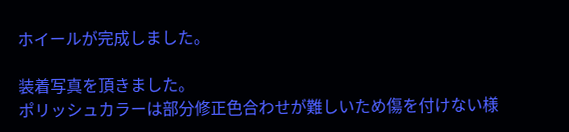ホイールが完成しました。

装着写真を頂きました。
ポリッシュカラーは部分修正色合わせが難しいため傷を付けない様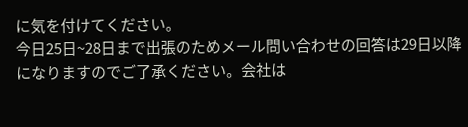に気を付けてください。
今日25日~28日まで出張のためメール問い合わせの回答は29日以降になりますのでご了承ください。会社は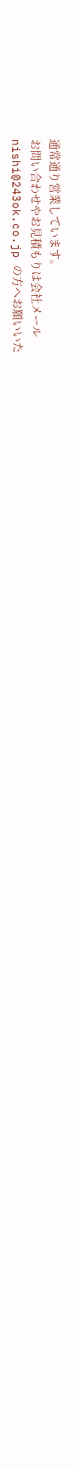通常通り営業しています。
お問い合わせやお見積もりは会社メール
nishi@243ok.co.jp の方へお願いいた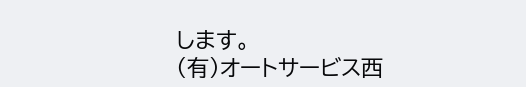します。
(有)オートサービス西